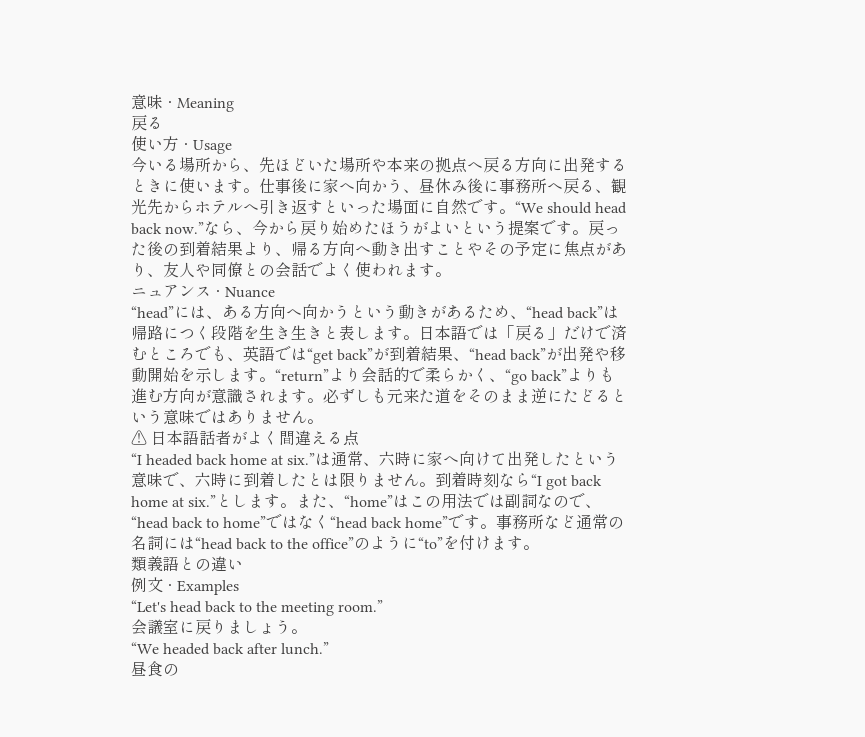意味 · Meaning
戻る
使い方 · Usage
今いる場所から、先ほどいた場所や本来の拠点へ戻る方向に出発するときに使います。仕事後に家へ向かう、昼休み後に事務所へ戻る、観光先からホテルへ引き返すといった場面に自然です。“We should head back now.”なら、今から戻り始めたほうがよいという提案です。戻った後の到着結果より、帰る方向へ動き出すことやその予定に焦点があり、友人や同僚との会話でよく使われます。
ニュアンス · Nuance
“head”には、ある方向へ向かうという動きがあるため、“head back”は帰路につく段階を生き生きと表します。日本語では「戻る」だけで済むところでも、英語では“get back”が到着結果、“head back”が出発や移動開始を示します。“return”より会話的で柔らかく、“go back”よりも進む方向が意識されます。必ずしも元来た道をそのまま逆にたどるという意味ではありません。
⚠ 日本語話者がよく間違える点
“I headed back home at six.”は通常、六時に家へ向けて出発したという意味で、六時に到着したとは限りません。到着時刻なら“I got back home at six.”とします。また、“home”はこの用法では副詞なので、“head back to home”ではなく“head back home”です。事務所など通常の名詞には“head back to the office”のように“to”を付けます。
類義語との違い
例文 · Examples
“Let's head back to the meeting room.”
会議室に戻りましょう。
“We headed back after lunch.”
昼食の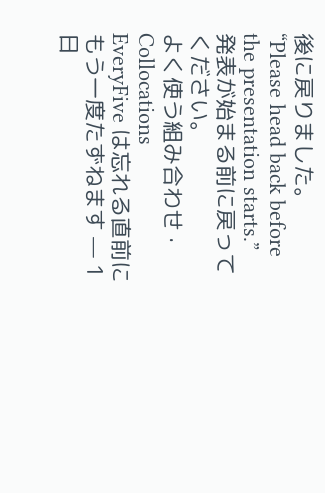後に戻りました。
“Please head back before the presentation starts.”
発表が始まる前に戻ってください。
よく使う組み合わせ · Collocations
EveryFive は忘れる直前にもう一度たずねます — 1日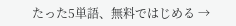たった5単語、無料ではじめる →